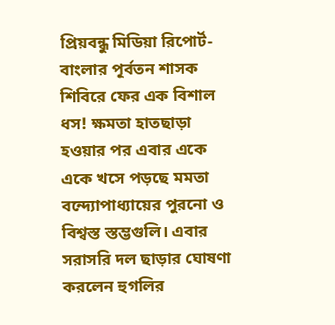প্রিয়বন্ধু মিডিয়া রিপোর্ট-বাংলার পূর্বতন শাসক শিবিরে ফের এক বিশাল ধস! ক্ষমতা হাতছাড়া হওয়ার পর এবার একে একে খসে পড়ছে মমতা বন্দ্যোপাধ্যায়ের পুরনো ও বিশ্বস্ত স্তম্ভগুলি। এবার সরাসরি দল ছাড়ার ঘোষণা করলেন হুগলির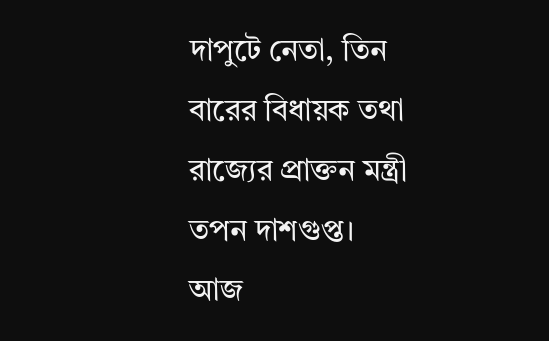দাপুটে নেতা, তিন বারের বিধায়ক তথা রাজ্যের প্রাক্তন মন্ত্রী তপন দাশগুপ্ত। আজ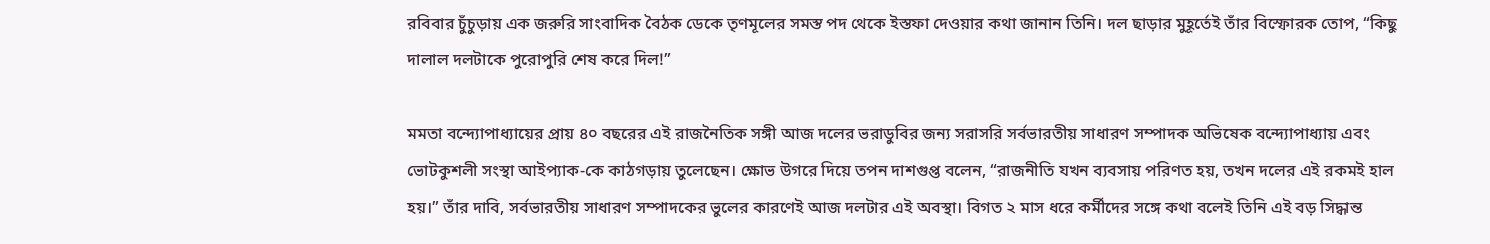রবিবার চুঁচুড়ায় এক জরুরি সাংবাদিক বৈঠক ডেকে তৃণমূলের সমস্ত পদ থেকে ইস্তফা দেওয়ার কথা জানান তিনি। দল ছাড়ার মুহূর্তেই তাঁর বিস্ফোরক তোপ, “কিছু দালাল দলটাকে পুরোপুরি শেষ করে দিল!”

মমতা বন্দ্যোপাধ্যায়ের প্রায় ৪০ বছরের এই রাজনৈতিক সঙ্গী আজ দলের ভরাডুবির জন্য সরাসরি সর্বভারতীয় সাধারণ সম্পাদক অভিষেক বন্দ্যোপাধ্যায় এবং ভোটকুশলী সংস্থা আইপ্যাক-কে কাঠগড়ায় তুলেছেন। ক্ষোভ উগরে দিয়ে তপন দাশগুপ্ত বলেন, “রাজনীতি যখন ব্যবসায় পরিণত হয়, তখন দলের এই রকমই হাল হয়।” তাঁর দাবি, সর্বভারতীয় সাধারণ সম্পাদকের ভুলের কারণেই আজ দলটার এই অবস্থা। বিগত ২ মাস ধরে কর্মীদের সঙ্গে কথা বলেই তিনি এই বড় সিদ্ধান্ত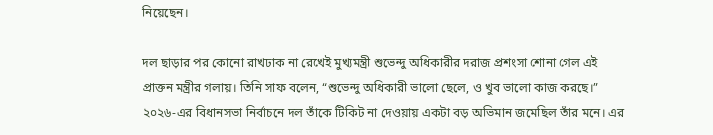নিয়েছেন।

দল ছাড়ার পর কোনো রাখঢাক না রেখেই মুখ্যমন্ত্রী শুভেন্দু অধিকারীর দরাজ প্রশংসা শোনা গেল এই প্রাক্তন মন্ত্রীর গলায়। তিনি সাফ বলেন, “শুভেন্দু অধিকারী ভালো ছেলে, ও খুব ভালো কাজ করছে।” ২০২৬-এর বিধানসভা নির্বাচনে দল তাঁকে টিকিট না দেওয়ায় একটা বড় অভিমান জমেছিল তাঁর মনে। এর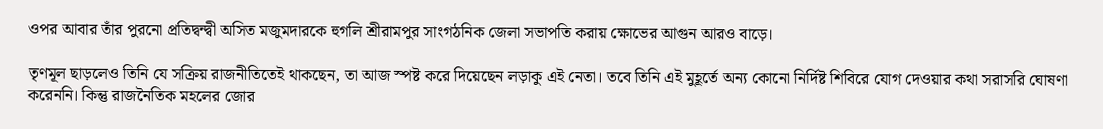ওপর আবার তাঁর পুরনো প্রতিদ্বন্দ্বী অসিত মজুমদারকে হুগলি শ্রীরামপুর সাংগঠনিক জেলা সভাপতি করায় ক্ষোভের আগুন আরও বাড়ে।

তৃণমূল ছাড়লেও তিনি যে সক্রিয় রাজনীতিতেই থাকছেন, তা আজ স্পষ্ট করে দিয়েছেন লড়াকু এই নেতা। তবে তিনি এই মুহূর্তে অন্য কোনো নির্দিষ্ট শিবিরে যোগ দেওয়ার কথা সরাসরি ঘোষণা করেননি। কিন্তু রাজনৈতিক মহলের জোর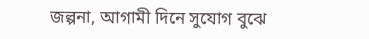জল্পনা, আগামী দিনে সুযোগ বুঝে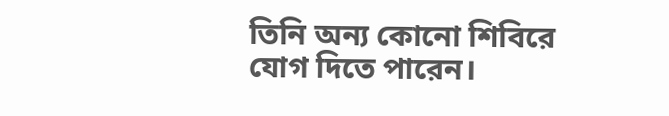তিনি অন্য কোনো শিবিরে যোগ দিতে পারেন।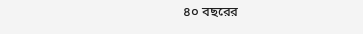৪০ বছরের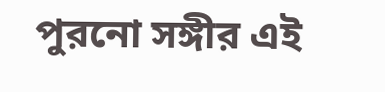পুরনো সঙ্গীর এই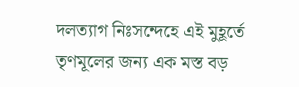দলত্যাগ নিঃসন্দেহে এই মুহূর্তে তৃণমূলের জন্য এক মস্ত বড়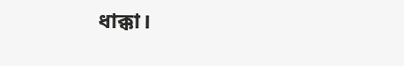ধাক্কা।